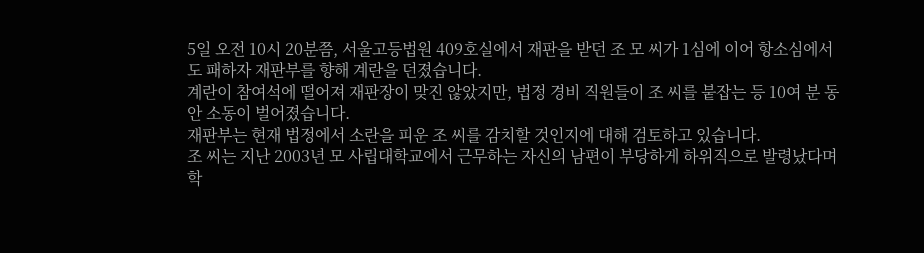5일 오전 10시 20분쯤, 서울고등법원 409호실에서 재판을 받던 조 모 씨가 1심에 이어 항소심에서도 패하자 재판부를 향해 계란을 던졌습니다.
계란이 참여석에 떨어져 재판장이 맞진 않았지만, 법정 경비 직원들이 조 씨를 붙잡는 등 10여 분 동안 소동이 벌어졌습니다.
재판부는 현재 법정에서 소란을 피운 조 씨를 감치할 것인지에 대해 검토하고 있습니다.
조 씨는 지난 2003년 모 사립대학교에서 근무하는 자신의 남편이 부당하게 하위직으로 발령났다며 학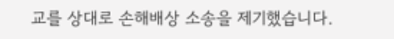교를 상대로 손해배상 소송을 제기했습니다.